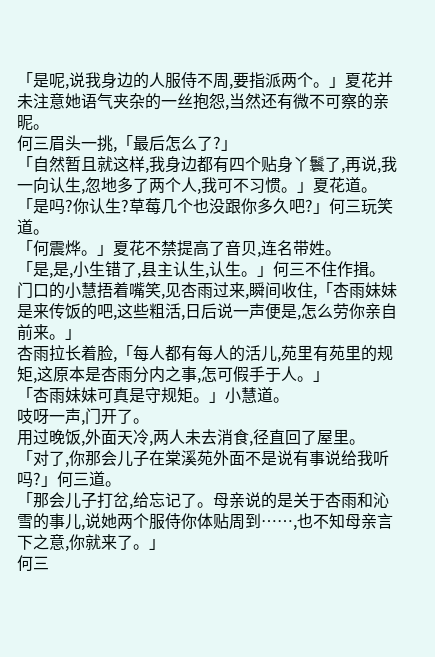「是呢,说我身边的人服侍不周,要指派两个。」夏花并未注意她语气夹杂的一丝抱怨,当然还有微不可察的亲昵。
何三眉头一挑,「最后怎么了?」
「自然暂且就这样,我身边都有四个贴身丫鬟了,再说,我一向认生,忽地多了两个人,我可不习惯。」夏花道。
「是吗?你认生?草莓几个也没跟你多久吧?」何三玩笑道。
「何震烨。」夏花不禁提高了音贝,连名带姓。
「是,是,小生错了,县主认生,认生。」何三不住作揖。
门口的小慧捂着嘴笑,见杏雨过来,瞬间收住,「杏雨妹妹是来传饭的吧,这些粗活,日后说一声便是,怎么劳你亲自前来。」
杏雨拉长着脸,「每人都有每人的活儿,苑里有苑里的规矩,这原本是杏雨分内之事,怎可假手于人。」
「杏雨妹妹可真是守规矩。」小慧道。
吱呀一声,门开了。
用过晚饭,外面天冷,两人未去消食,径直回了屋里。
「对了,你那会儿子在棠溪苑外面不是说有事说给我听吗?」何三道。
「那会儿子打岔,给忘记了。母亲说的是关于杏雨和沁雪的事儿,说她两个服侍你体贴周到……,也不知母亲言下之意,你就来了。」
何三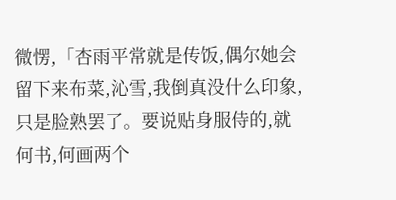微愣,「杏雨平常就是传饭,偶尔她会留下来布菜,沁雪,我倒真没什么印象,只是脸熟罢了。要说贴身服侍的,就何书,何画两个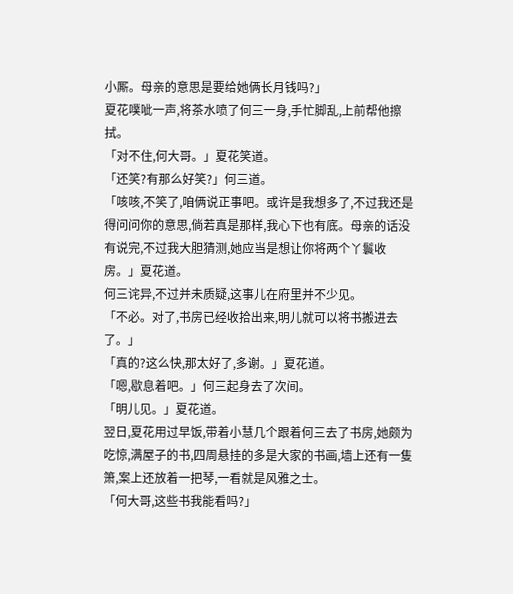小厮。母亲的意思是要给她俩长月钱吗?」
夏花噗呲一声,将茶水喷了何三一身,手忙脚乱,上前帮他擦拭。
「对不住,何大哥。」夏花笑道。
「还笑?有那么好笑?」何三道。
「咳咳,不笑了,咱俩说正事吧。或许是我想多了,不过我还是得问问你的意思,倘若真是那样,我心下也有底。母亲的话没有说完,不过我大胆猜测,她应当是想让你将两个丫鬟收房。」夏花道。
何三诧异,不过并未质疑,这事儿在府里并不少见。
「不必。对了,书房已经收拾出来,明儿就可以将书搬进去了。」
「真的?这么快,那太好了,多谢。」夏花道。
「嗯,歇息着吧。」何三起身去了次间。
「明儿见。」夏花道。
翌日,夏花用过早饭,带着小慧几个跟着何三去了书房,她颇为吃惊,满屋子的书,四周悬挂的多是大家的书画,墙上还有一隻箫,案上还放着一把琴,一看就是风雅之士。
「何大哥,这些书我能看吗?」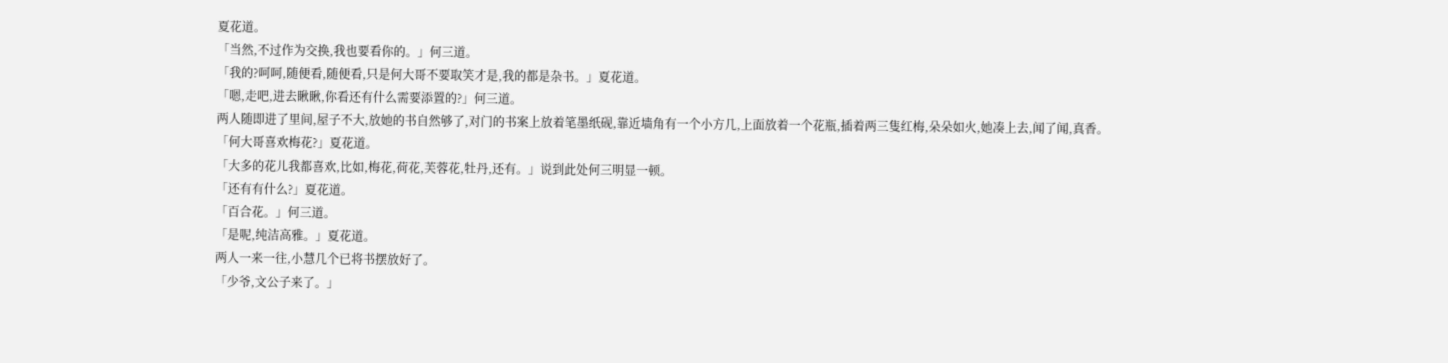夏花道。
「当然,不过作为交换,我也要看你的。」何三道。
「我的?呵呵,随便看,随便看,只是何大哥不要取笑才是,我的都是杂书。」夏花道。
「嗯,走吧,进去瞅瞅,你看还有什么需要添置的?」何三道。
两人随即进了里间,屋子不大,放她的书自然够了,对门的书案上放着笔墨纸砚,靠近墙角有一个小方几,上面放着一个花瓶,插着两三隻红梅,朵朵如火,她凑上去,闻了闻,真香。
「何大哥喜欢梅花?」夏花道。
「大多的花儿我都喜欢,比如,梅花,荷花,芙蓉花,牡丹,还有。」说到此处何三明显一顿。
「还有有什么?」夏花道。
「百合花。」何三道。
「是呢,纯洁高雅。」夏花道。
两人一来一往,小慧几个已将书摆放好了。
「少爷,文公子来了。」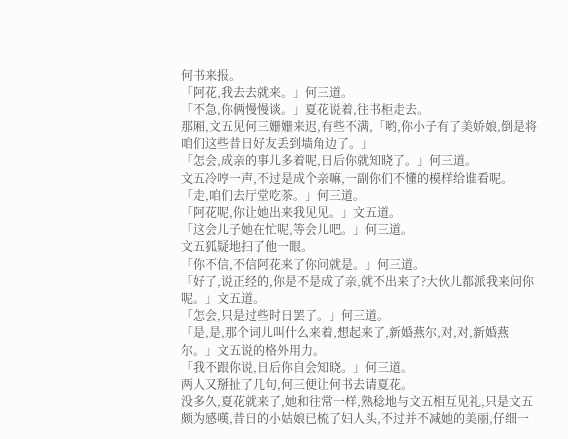何书来报。
「阿花,我去去就来。」何三道。
「不急,你俩慢慢谈。」夏花说着,往书柜走去。
那厢,文五见何三姗姗来迟,有些不满,「哟,你小子有了美娇娘,倒是将咱们这些昔日好友丢到墙角边了。」
「怎会,成亲的事儿多着呢,日后你就知晓了。」何三道。
文五冷哼一声,不过是成个亲嘛,一副你们不懂的模样给谁看呢。
「走,咱们去厅堂吃茶。」何三道。
「阿花呢,你让她出来我见见。」文五道。
「这会儿子她在忙呢,等会儿吧。」何三道。
文五狐疑地扫了他一眼。
「你不信,不信阿花来了你问就是。」何三道。
「好了,说正经的,你是不是成了亲,就不出来了?大伙儿都派我来问你呢。」文五道。
「怎会,只是过些时日罢了。」何三道。
「是,是,那个词儿叫什么来着,想起来了,新婚燕尔,对,对,新婚燕尔。」文五说的格外用力。
「我不跟你说,日后你自会知晓。」何三道。
两人又掰扯了几句,何三便让何书去请夏花。
没多久,夏花就来了,她和往常一样,熟稔地与文五相互见礼,只是文五颇为感嘆,昔日的小姑娘已梳了妇人头,不过并不减她的美丽,仔细一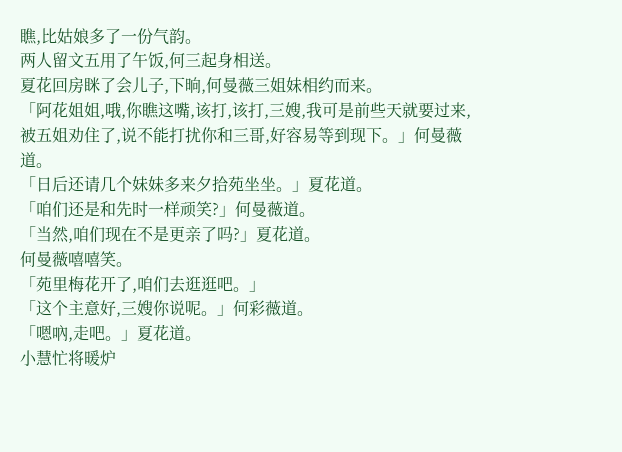瞧,比姑娘多了一份气韵。
两人留文五用了午饭,何三起身相送。
夏花回房眯了会儿子,下晌,何曼薇三姐妹相约而来。
「阿花姐姐,哦,你瞧这嘴,该打,该打,三嫂,我可是前些天就要过来,被五姐劝住了,说不能打扰你和三哥,好容易等到现下。」何曼薇道。
「日后还请几个妹妹多来夕拾苑坐坐。」夏花道。
「咱们还是和先时一样顽笑?」何曼薇道。
「当然,咱们现在不是更亲了吗?」夏花道。
何曼薇嘻嘻笑。
「苑里梅花开了,咱们去逛逛吧。」
「这个主意好,三嫂你说呢。」何彩薇道。
「嗯吶,走吧。」夏花道。
小慧忙将暖炉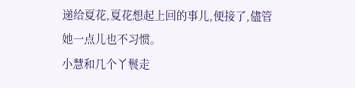递给夏花,夏花想起上回的事儿,便接了,儘管她一点儿也不习惯。
小慧和几个丫鬟走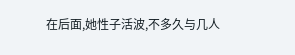在后面,她性子活波,不多久与几人